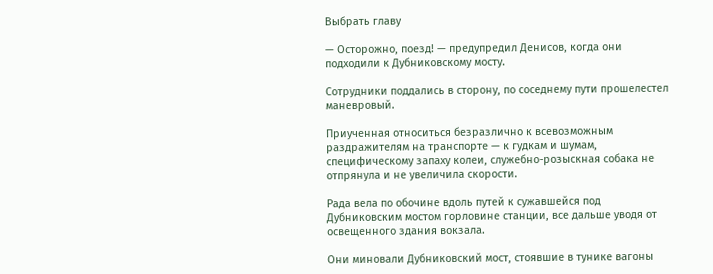Выбрать главу

— Осторожно, поезд! — предупредил Денисов, когда они подходили к Дубниковскому мосту.

Сотрудники поддались в сторону, по соседнему пути прошелестел маневровый.

Приученная относиться безразлично к всевозможным раздражителям на транспорте — к гудкам и шумам, специфическому запаху колеи, служебно-розыскная собака не отпрянула и не увеличила скорости.

Рада вела по обочине вдоль путей к сужавшейся под Дубниковским мостом горловине станции, все дальше уводя от освещенного здания вокзала.

Они миновали Дубниковский мост, стоявшие в тунике вагоны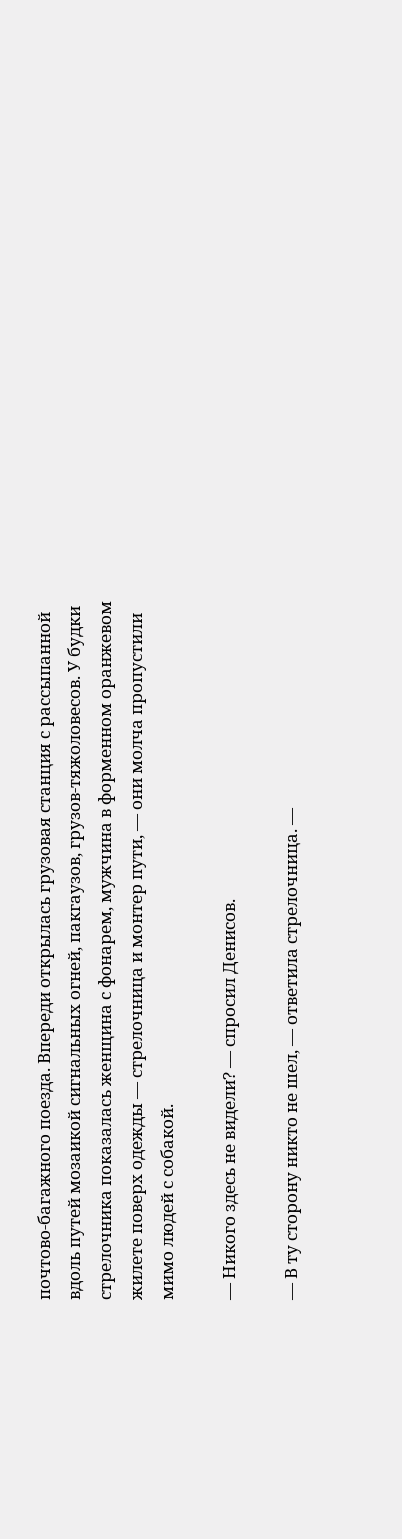почтово-багажного поезда. Впереди открылась грузовая станция с рассыпанной вдоль путей мозаикой сигнальных огней, пакгаузов, грузов-тяжоловесов. У будки стрелочника показалась женщина с фонарем, мужчина в форменном оранжевом жилете поверх одежды — стрелочница и монтер пути, — они молча пропустили мимо людей с собакой.

— Никого здесь не видели? — спросил Денисов.

— В ту сторону никто не шел, — ответила стрелочница. —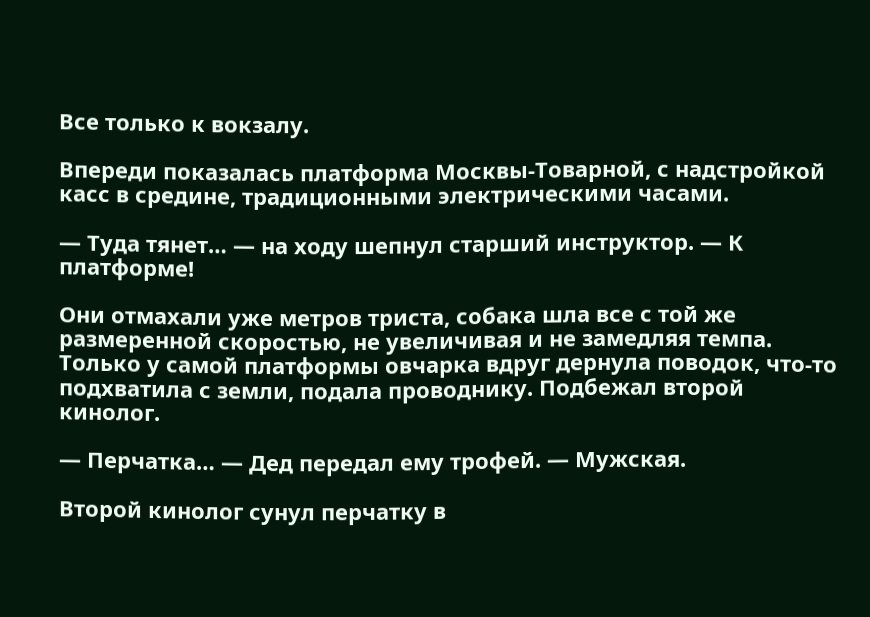Все только к вокзалу.

Впереди показалась платформа Москвы-Товарной, с надстройкой касс в средине, традиционными электрическими часами.

— Туда тянет… — на ходу шепнул старший инструктор. — К платформе!

Они отмахали уже метров триста, собака шла все с той же размеренной скоростью, не увеличивая и не замедляя темпа. Только у самой платформы овчарка вдруг дернула поводок, что-то подхватила с земли, подала проводнику. Подбежал второй кинолог.

— Перчатка… — Дед передал ему трофей. — Мужская.

Второй кинолог сунул перчатку в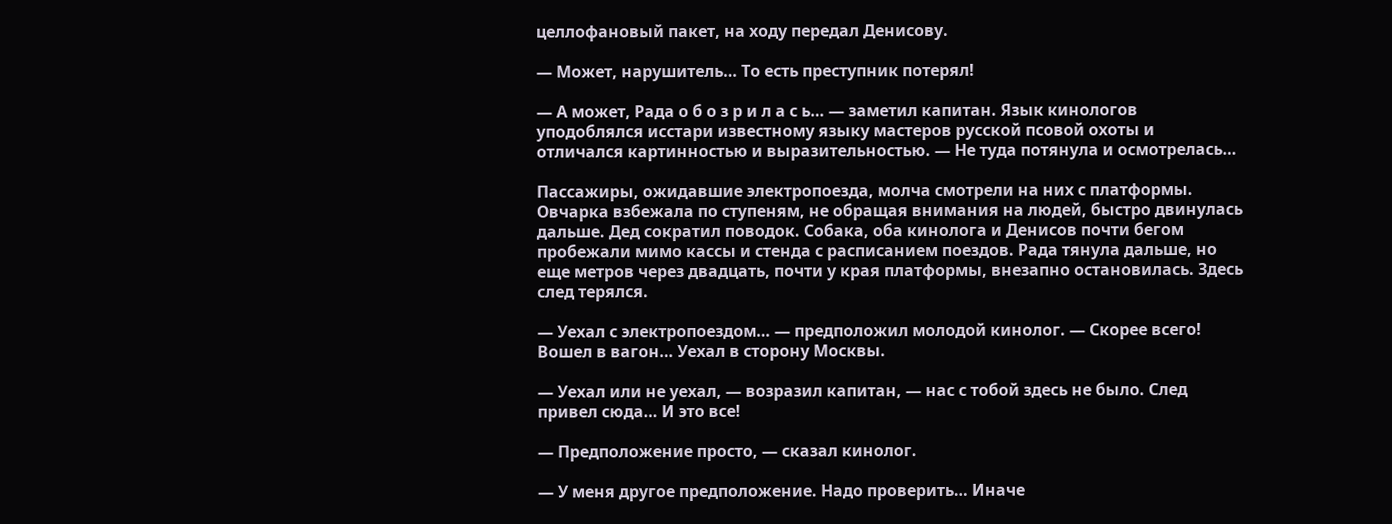целлофановый пакет, на ходу передал Денисову.

— Может, нарушитель… То есть преступник потерял!

— А может, Рада о б о з р и л а с ь… — заметил капитан. Язык кинологов уподоблялся исстари известному языку мастеров русской псовой охоты и отличался картинностью и выразительностью. — Не туда потянула и осмотрелась…

Пассажиры, ожидавшие электропоезда, молча смотрели на них с платформы. Овчарка взбежала по ступеням, не обращая внимания на людей, быстро двинулась дальше. Дед сократил поводок. Собака, оба кинолога и Денисов почти бегом пробежали мимо кассы и стенда с расписанием поездов. Рада тянула дальше, но еще метров через двадцать, почти у края платформы, внезапно остановилась. Здесь след терялся.

— Уехал с электропоездом… — предположил молодой кинолог. — Скорее всего! Вошел в вагон… Уехал в сторону Москвы.

— Уехал или не уехал, — возразил капитан, — нас с тобой здесь не было. След привел сюда… И это все!

— Предположение просто, — сказал кинолог.

— У меня другое предположение. Надо проверить… Иначе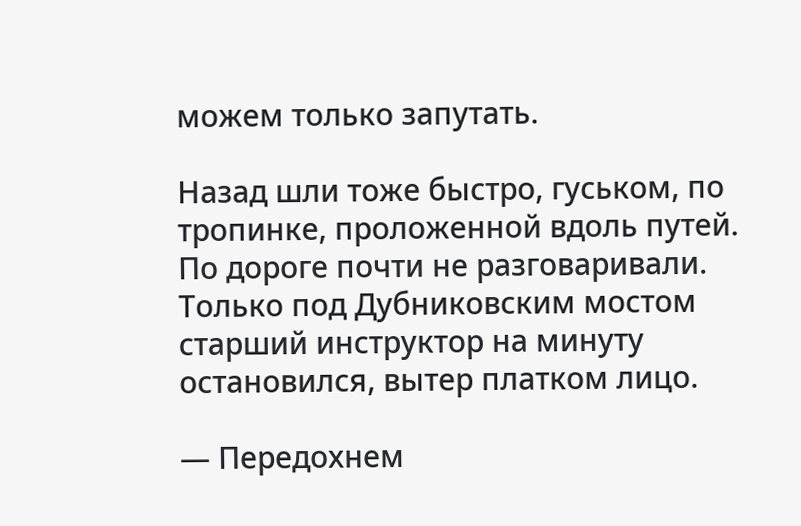можем только запутать.

Назад шли тоже быстро, гуськом, по тропинке, проложенной вдоль путей. По дороге почти не разговаривали. Только под Дубниковским мостом старший инструктор на минуту остановился, вытер платком лицо.

— Передохнем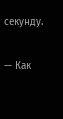секунду.

— Как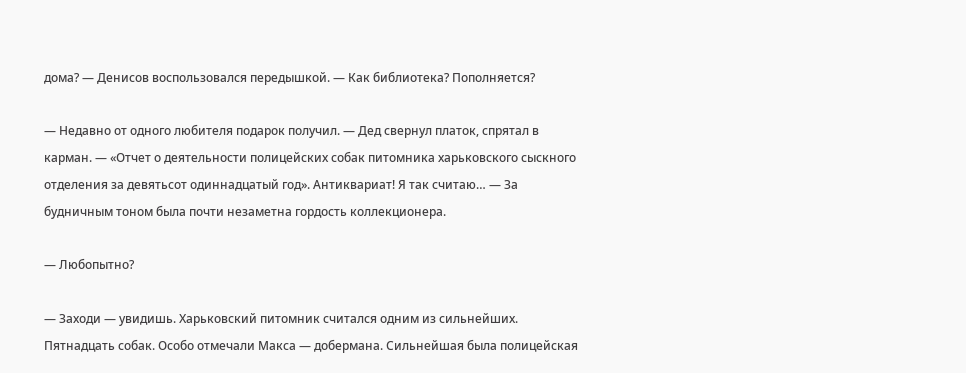дома? — Денисов воспользовался передышкой. — Как библиотека? Пополняется?

— Недавно от одного любителя подарок получил. — Дед свернул платок, спрятал в карман. — «Отчет о деятельности полицейских собак питомника харьковского сыскного отделения за девятьсот одиннадцатый год». Антиквариат! Я так считаю… — За будничным тоном была почти незаметна гордость коллекционера.

— Любопытно?

— Заходи — увидишь. Харьковский питомник считался одним из сильнейших. Пятнадцать собак. Особо отмечали Макса — добермана. Сильнейшая была полицейская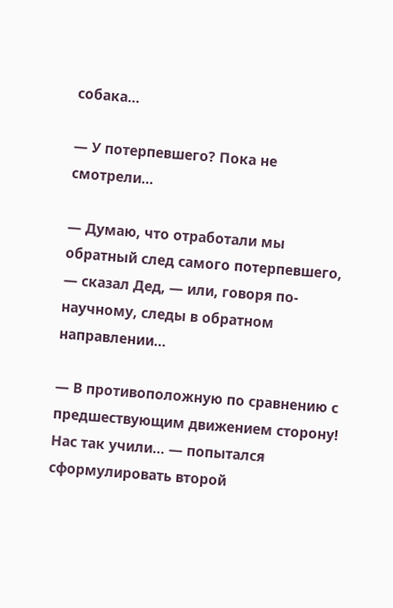собака…

— У потерпевшего? Пока не смотрели…

— Думаю, что отработали мы обратный след самого потерпевшего, — сказал Дед, — или, говоря по-научному, следы в обратном направлении…

— В противоположную по сравнению с предшествующим движением сторону! Нас так учили… — попытался сформулировать второй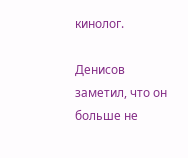кинолог.

Денисов заметил, что он больше не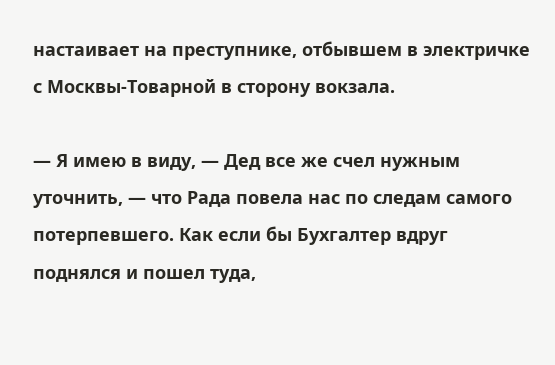настаивает на преступнике, отбывшем в электричке с Москвы-Товарной в сторону вокзала.

— Я имею в виду, — Дед все же счел нужным уточнить, — что Рада повела нас по следам самого потерпевшего. Как если бы Бухгалтер вдруг поднялся и пошел туда,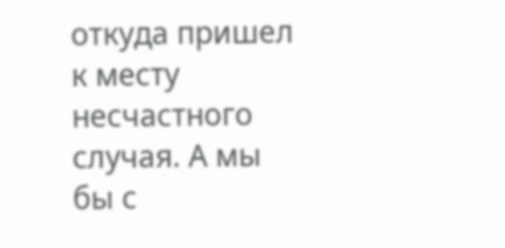откуда пришел к месту несчастного случая. А мы бы с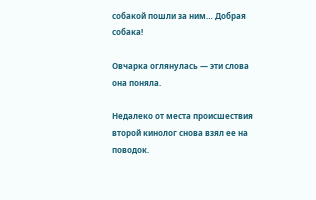собакой пошли за ним… Добрая собака!

Овчарка оглянулась — эти слова она поняла.

Недалеко от места происшествия второй кинолог снова взял ее на поводок.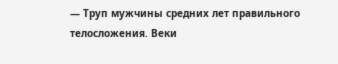— Труп мужчины средних лет правильного телосложения. Веки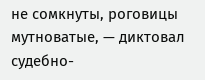не сомкнуты, роговицы мутноватые, — диктовал судебно-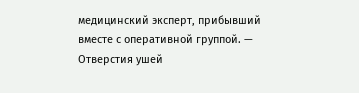медицинский эксперт, прибывший вместе с оперативной группой. — Отверстия ушей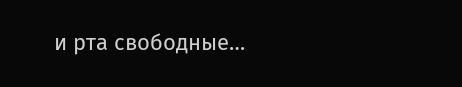и рта свободные…